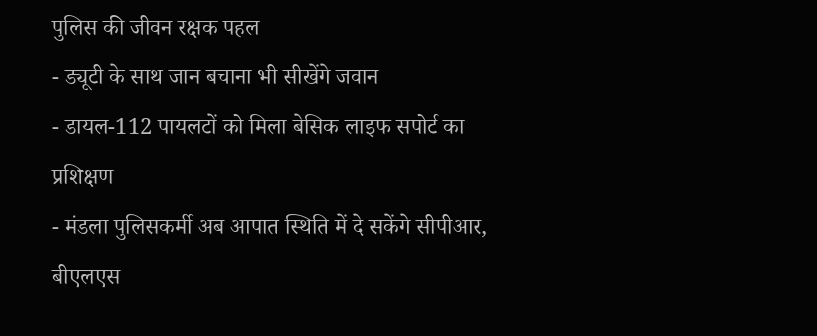पुलिस की जीवन रक्षक पहल
- ड्यूटी के साथ जान बचाना भी सीखेंगे जवान
- डायल-112 पायलटों को मिला बेसिक लाइफ सपोर्ट का प्रशिक्षण
- मंडला पुलिसकर्मी अब आपात स्थिति में दे सकेंगे सीपीआर, बीएलएस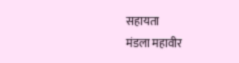सहायता
मंडला महावीर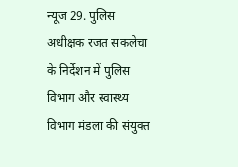न्यूज 29. पुलिस अधीक्षक रजत सकलेचा के निर्देशन में पुलिस विभाग और स्वास्थ्य विभाग मंडला की संयुक्त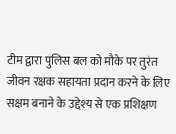टीम द्वारा पुलिस बल को मौके पर तुरंत जीवन रक्षक सहायता प्रदान करने के लिए सक्षम बनाने के उद्देश्य से एक प्रशिक्षण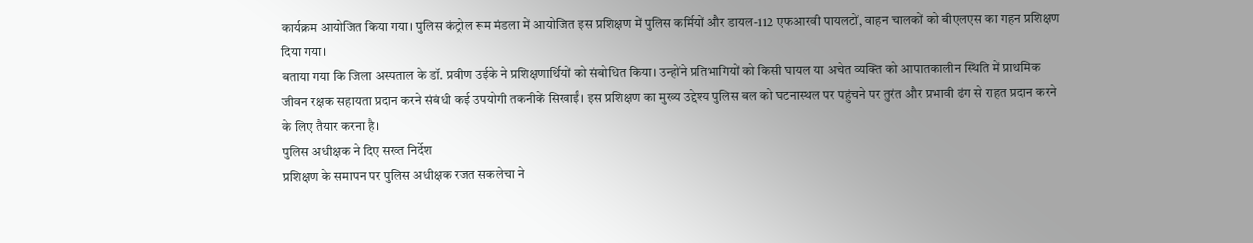कार्यक्रम आयोजित किया गया। पुलिस कंट्रोल रूम मंडला में आयोजित इस प्रशिक्षण में पुलिस कर्मियों और डायल-112 एफआरवी पायलटों, वाहन चालकों को बीएलएस का गहन प्रशिक्षण दिया गया।
बताया गया कि जिला अस्पताल के डॉ. प्रवीण उईके ने प्रशिक्षणार्थियों को संबोधित किया। उन्होंने प्रतिभागियों को किसी घायल या अचेत व्यक्ति को आपातकालीन स्थिति में प्राथमिक जीवन रक्षक सहायता प्रदान करने संबंधी कई उपयोगी तकनीकें सिखाईं। इस प्रशिक्षण का मुख्य उद्देश्य पुलिस बल को घटनास्थल पर पहुंचने पर तुरंत और प्रभावी ढंग से राहत प्रदान करने के लिए तैयार करना है।
पुलिस अधीक्षक ने दिए सख्त निर्देश
प्रशिक्षण के समापन पर पुलिस अधीक्षक रजत सकलेचा ने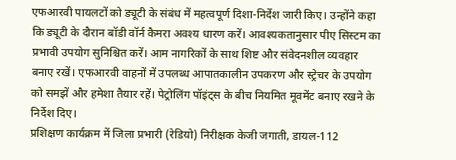एफआरवी पायलटों को ड्यूटी के संबंध में महत्वपूर्ण दिशा-निर्देश जारी किए। उन्होंने कहा कि ड्यूटी के दौरान बॉडी वॉर्न कैमरा अवश्य धारण करें। आवश्यकतानुसार पीए सिस्टम का प्रभावी उपयोग सुनिश्चित करें। आम नागरिकों के साथ शिष्ट और संवेदनशील व्यवहार बनाए रखें। एफआरवी वाहनों में उपलब्ध आपातकालीन उपकरण और स्ट्रेचर के उपयोग को समझें और हमेशा तैयार रहें। पेट्रोलिंग पॉइंट्स के बीच नियमित मूवमेंट बनाए रखने के निर्देश दिए।
प्रशिक्षण कार्यक्रम में जिला प्रभारी (रेडियो) निरीक्षक केजी जगाती, डायल-112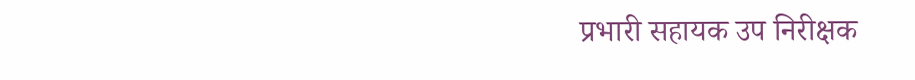प्रभारी सहायक उप निरीक्षक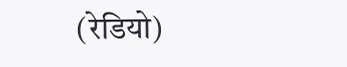(रेडियो)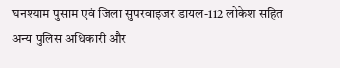घनश्याम पुसाम एवं जिला सुपरवाइजर डायल-112 लोकेश सहित अन्य पुलिस अधिकारी और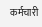कर्मचारी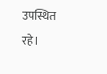उपस्थित रहे।